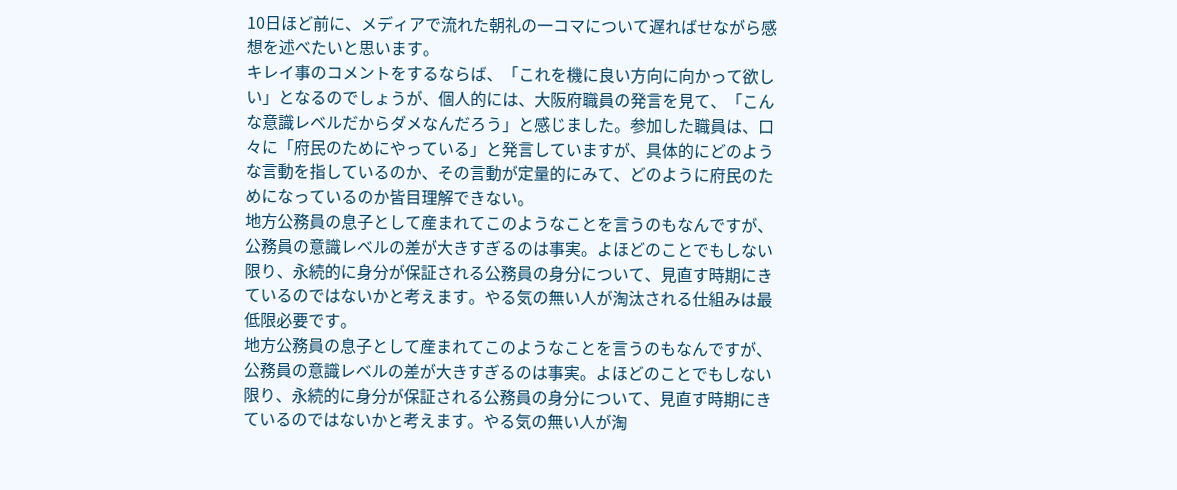10日ほど前に、メディアで流れた朝礼の一コマについて遅ればせながら感想を述べたいと思います。
キレイ事のコメントをするならば、「これを機に良い方向に向かって欲しい」となるのでしょうが、個人的には、大阪府職員の発言を見て、「こんな意識レベルだからダメなんだろう」と感じました。参加した職員は、口々に「府民のためにやっている」と発言していますが、具体的にどのような言動を指しているのか、その言動が定量的にみて、どのように府民のためになっているのか皆目理解できない。
地方公務員の息子として産まれてこのようなことを言うのもなんですが、公務員の意識レベルの差が大きすぎるのは事実。よほどのことでもしない限り、永続的に身分が保証される公務員の身分について、見直す時期にきているのではないかと考えます。やる気の無い人が淘汰される仕組みは最低限必要です。
地方公務員の息子として産まれてこのようなことを言うのもなんですが、公務員の意識レベルの差が大きすぎるのは事実。よほどのことでもしない限り、永続的に身分が保証される公務員の身分について、見直す時期にきているのではないかと考えます。やる気の無い人が淘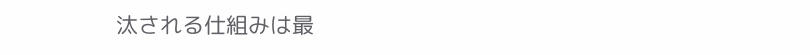汰される仕組みは最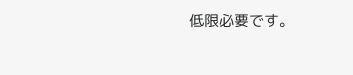低限必要です。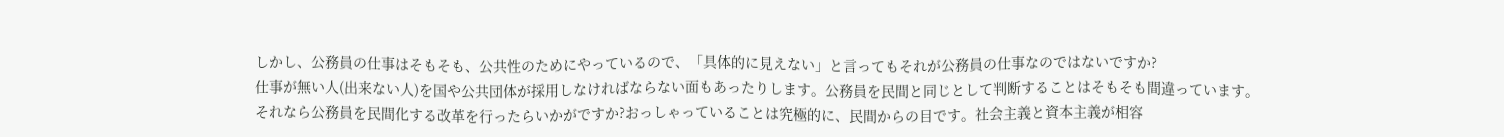しかし、公務員の仕事はそもそも、公共性のためにやっているので、「具体的に見えない」と言ってもそれが公務員の仕事なのではないですか?
仕事が無い人(出来ない人)を国や公共団体が採用しなければならない面もあったりします。公務員を民間と同じとして判断することはそもそも間違っています。それなら公務員を民間化する改革を行ったらいかがですか?おっしゃっていることは究極的に、民間からの目です。社会主義と資本主義が相容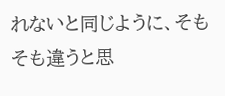れないと同じように、そもそも違うと思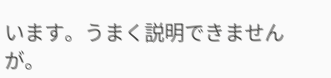います。うまく説明できませんが。